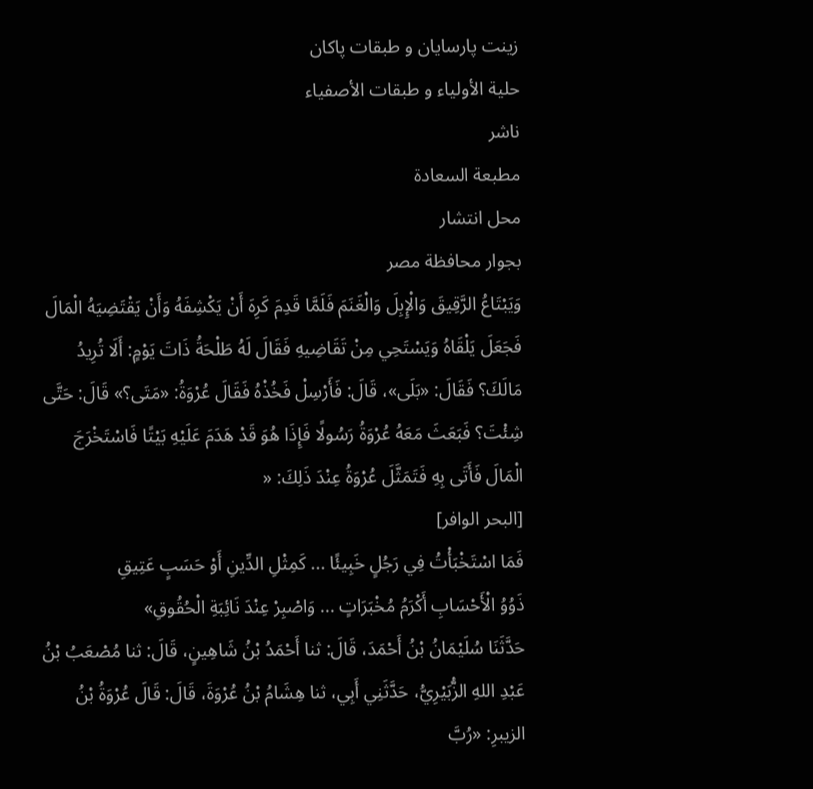زینت پارسایان و طبقات پاکان
حلية الأولياء و طبقات الأصفياء
ناشر
مطبعة السعادة
محل انتشار
بجوار محافظة مصر
وَيَبْتَاعُ الرَّقِيقَ وَالْإِبِلَ وَالْغَنَمَ فَلَمَّا قَدِمَ كَرِهَ أَنْ يَكْشِفَهُ وَأَنْ يَقْتَضِيَهُ الْمَالَ فَجَعَلَ يَلْقَاهُ وَيَسْتَحِي مِنْ تَقَاضِيهِ فَقَالَ لَهُ طَلْحَةُ ذَاتَ يَوْمٍ: أَلَا تُرِيدُ مَالَكَ؟ فَقَالَ: «بَلَى»، قَالَ: فَأَرْسِلْ فَخُذْهُ فَقَالَ عُرْوَةُ: «مَتَى؟» قَالَ: حَتَّى شِئْتَ؟ فَبَعَثَ مَعَهُ عُرْوَةُ رَسُولًا فَإِذَا هُوَ قَدْ هَدَمَ عَلَيْهِ بَيْتًا فَاسْتَخْرَجَ الْمَالَ فَأَتَى بِهِ فَتَمَثَّلَ عُرْوَةُ عِنْدَ ذَلِكَ: «
[البحر الوافر]
فَمَا اسْتَخْبَأْتُ فِي رَجُلٍ خَبِيئًا ... كَمِثْلِ الدِّينِ أَوْ حَسَبٍ عَتِيقِ
ذَوُوُ الْأَحْسَابِ أَكْرَمُ مُخْبَرَاتٍ ... وَاصْبِرْ عِنْدَ نَائِبَةِ الْحُقُوقِ»
حَدَّثَنَا سُلَيْمَانُ بْنُ أَحْمَدَ، قَالَ: ثنا أَحْمَدُ بْنُ شَاهِينٍ، قَالَ: ثنا مُصْعَبُ بْنُ عَبْدِ اللهِ الزُّبَيْرِيُّ، حَدَّثَنِي أَبِي، ثنا هِشَامُ بْنُ عُرْوَةَ، قَالَ: قَالَ عُرْوَةُ بْنُ الزيبرِ: «رُبَّ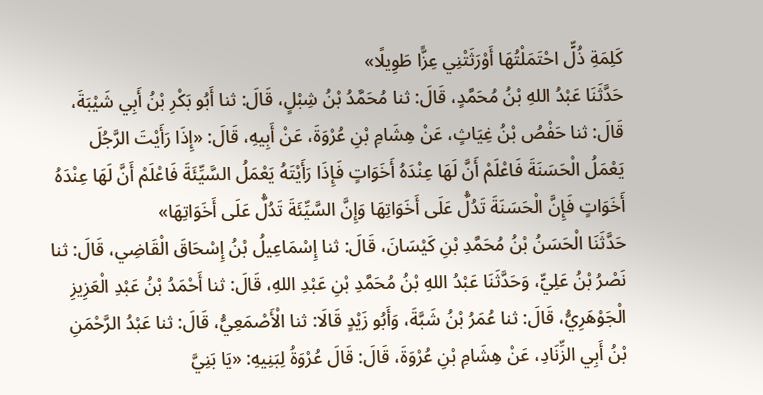كَلِمَةِ ذُلٍّ احْتَمَلْتُهَا أَوْرَثَتْنِي عِزًّا طَوِيلًا»
حَدَّثَنَا عَبْدُ اللهِ بْنُ مُحَمَّدٍ، قَالَ: ثنا مُحَمَّدُ بْنُ شِبْلٍ، قَالَ: ثنا أَبُو بَكْرِ بْنُ أَبِي شَيْبَةَ، قَالَ: ثنا حَفْصُ بْنُ غِيَاثٍ، عَنْ هِشَامِ بْنِ عُرْوَةَ، عَنْ أَبِيهِ، قَالَ: «إِذَا رَأَيْتَ الرَّجُلَ يَعْمَلُ الْحَسَنَةَ فَاعْلَمْ أَنَّ لَهَا عِنْدَهُ أَخَوَاتٍ فَإِذَا رَأَيْتَهُ يَعْمَلُ السَّيِّئَةَ فَاعْلَمْ أَنَّ لَهَا عِنْدَهُ أَخَوَاتٍ فَإِنَّ الْحَسَنَةَ تَدُلُّ عَلَى أَخَوَاتِهَا وَإِنَّ السَّيِّئَةَ تَدُلُّ عَلَى أَخَوَاتِهَا»
حَدَّثَنَا الْحَسَنُ بْنُ مُحَمَّدِ بْنِ كَيْسَانَ، قَالَ: ثنا إِسْمَاعِيلُ بْنُ إِسْحَاقَ الْقَاضِي، قَالَ: ثنا نَصْرُ بْنُ عَلِيٍّ، وَحَدَّثَنَا عَبْدُ اللهِ بْنُ مُحَمَّدِ بْنِ عَبْدِ اللهِ، قَالَ: ثنا أَحْمَدُ بْنُ عَبْدِ الْعَزِيزِ الْجَوْهَرِيُّ، قَالَ: ثنا عُمَرُ بْنُ شَبَّةَ، وَأَبُو زَيْدٍ قَالَا: ثنا الْأَصْمَعِيُّ، قَالَ: ثنا عَبْدُ الرَّحْمَنِ بْنُ أَبِي الزِّنَادِ، عَنْ هِشَامِ بْنِ عُرْوَةَ، قَالَ: قَالَ عُرْوَةُ لِبَنِيهِ: «يَا بَنِيَّ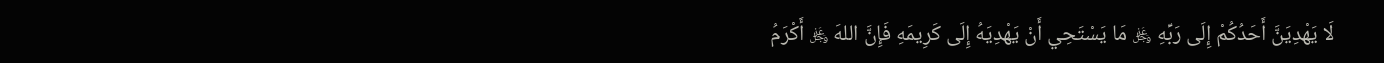لَا يَهْدِيَنَّ أَحَدُكُمْ إِلَى رَبِّهِ ﷿ مَا يَسْتَحِي أَنْ يَهْدِيَهُ إِلَى كَرِيمَهِ فَإِنَّ اللهَ ﷿ أَكْرَمُ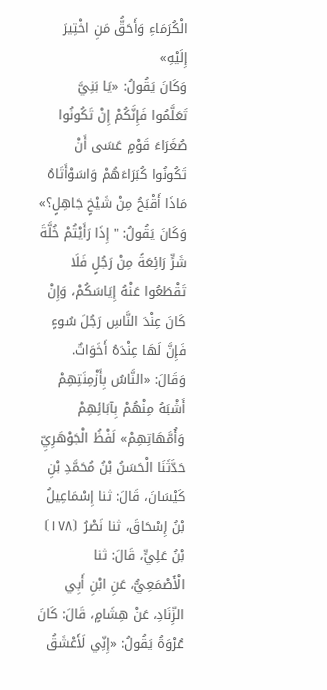الْكُرَمَاءِ وَأَحَقُّ مَنِ اخْتِيرَ إِلَيْهِ»
وَكَانَ يَقُولُ: «يَا بَنِيَّ تَعَلَّمُوا فَإِنَّكُمْ إِنْ تَكُونُوا صُغَرَاءَ قَوْمٍ عَسَى أَنْ تَكُونُوا كُبَرَاءَهُمْ وَاسَوْأَتَاهُ مَاذَا أَقْبَحُ مِنْ شَيْخٍ جَاهِلٍ؟»
وَكَانَ يَقُولُ: " إِذَا رَأَيْتُمْ خُلَّةَ شَرٍّ رَائِعَةً مِنْ رَجُلٍ فَلَا تَقْطَعُوا عَنْهُ إِيَاسَكُمْ، وَإِنْ كَانَ عِنْدَ النَّاسِ رَجُلَ سُوءٍ فَإِنَّ لَهَا عِنْدَهُ أَخَوَاتٌ. وَقَالَ: «النَّاسُ بِأَزْمِنَتِهِمْ أَشْبَهُ مِنْهُمْ بِآبَائِهِمْ وَأُمَّهَاتِهِمْ» لَفْظُ الْجَوْهَرِيِّ
حَدَّثَنَا الْحَسَنُ بْنُ مُحَمَّدِ بْنِ كَيْسَانَ، قَالَ: ثنا إِسْمَاعِيلُ بْنُ إِسْحَاقَ، ثنا نَصْرُ ⦗١٧٨⦘ بْنُ عَلِيٍّ، قَالَ: ثنا الْأَصْمَعِيُّ، عَنِ ابْنِ أَبِي الزِّنَادِ، عَنْ هِشَامٍ، قَالَ: كَانَ عُرْوَةُ يَقُولُ: «إِنِّي لَأَعْشَقُ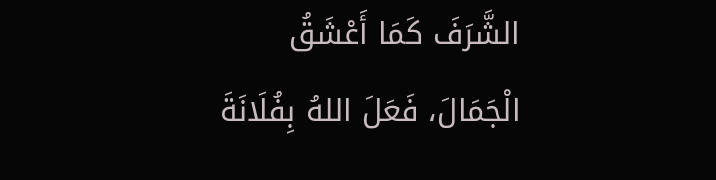الشَّرَفَ كَمَا أَعْشَقُ الْجَمَالَ، فَعَلَ اللهُ بِفُلَانَةَ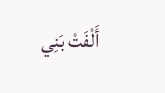أَلْفَتْ بَنِي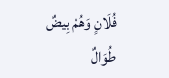فُلَانٍ وَهُمْ بِيضٌ طُوَالٌ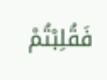فَقُلِبْتُمْ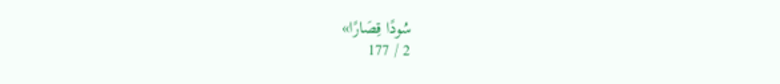سُودًا قِصَارًا»
2 / 177